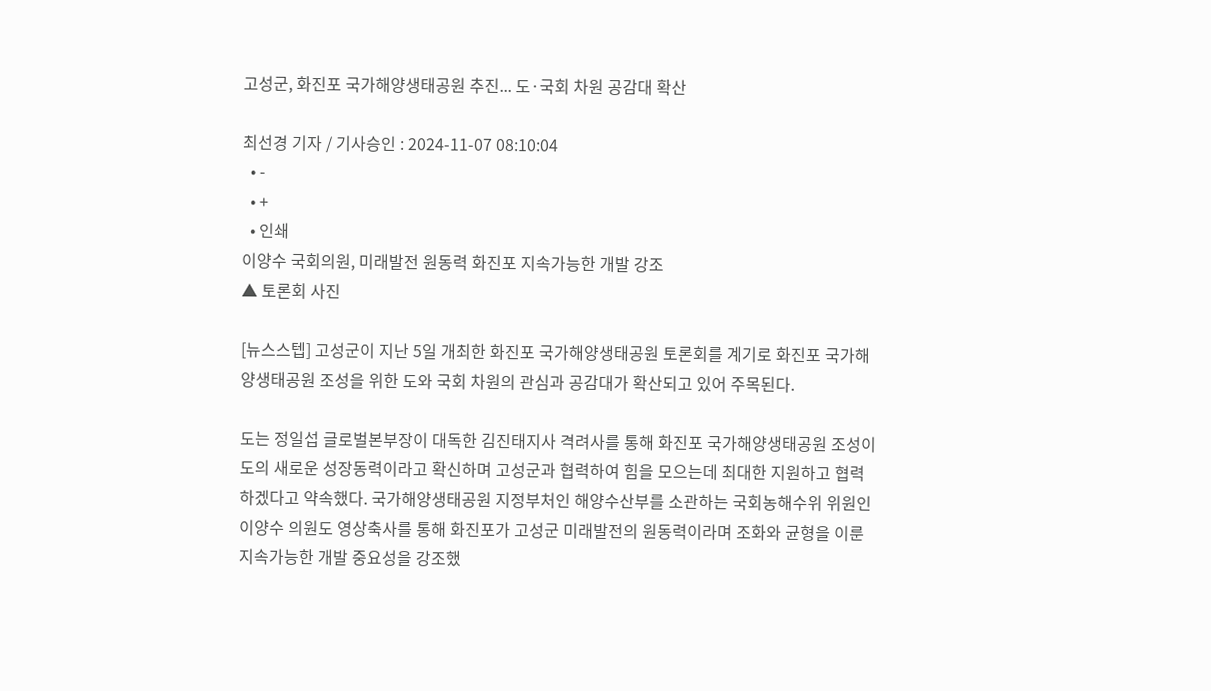고성군, 화진포 국가해양생태공원 추진... 도·국회 차원 공감대 확산

최선경 기자 / 기사승인 : 2024-11-07 08:10:04
  • -
  • +
  • 인쇄
이양수 국회의원, 미래발전 원동력 화진포 지속가능한 개발 강조
▲ 토론회 사진

[뉴스스텝] 고성군이 지난 5일 개최한 화진포 국가해양생태공원 토론회를 계기로 화진포 국가해양생태공원 조성을 위한 도와 국회 차원의 관심과 공감대가 확산되고 있어 주목된다.

도는 정일섭 글로벌본부장이 대독한 김진태지사 격려사를 통해 화진포 국가해양생태공원 조성이 도의 새로운 성장동력이라고 확신하며 고성군과 협력하여 힘을 모으는데 최대한 지원하고 협력하겠다고 약속했다. 국가해양생태공원 지정부처인 해양수산부를 소관하는 국회농해수위 위원인 이양수 의원도 영상축사를 통해 화진포가 고성군 미래발전의 원동력이라며 조화와 균형을 이룬 지속가능한 개발 중요성을 강조했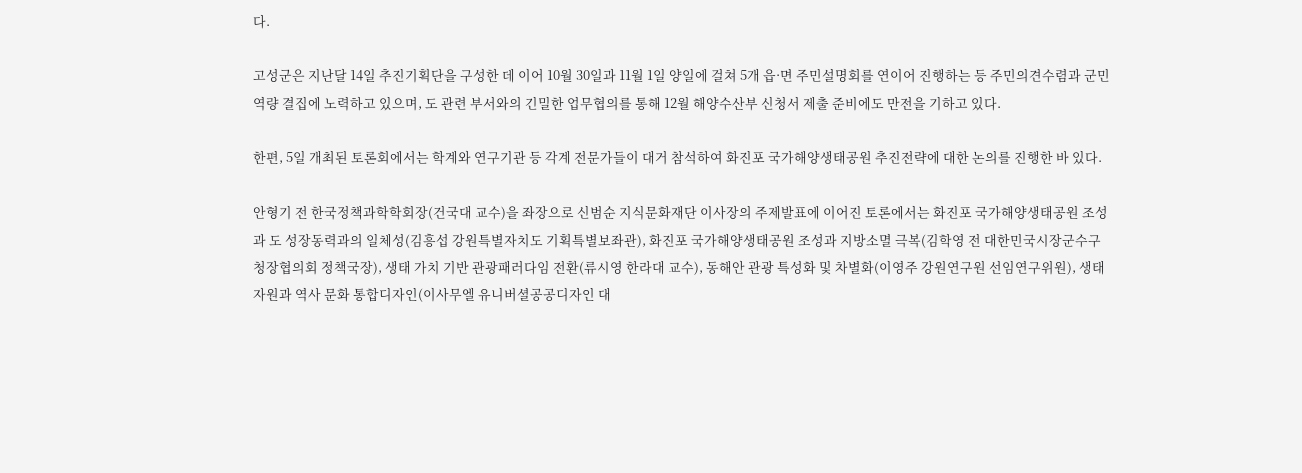다.

고성군은 지난달 14일 추진기획단을 구성한 데 이어 10월 30일과 11월 1일 양일에 걸쳐 5개 읍·면 주민설명회를 연이어 진행하는 등 주민의견수렴과 군민역량 결집에 노력하고 있으며, 도 관련 부서와의 긴밀한 업무협의를 통해 12월 해양수산부 신청서 제출 준비에도 만전을 기하고 있다.

한편, 5일 개최된 토론회에서는 학계와 연구기관 등 각계 전문가들이 대거 참석하여 화진포 국가해양생태공원 추진전략에 대한 논의를 진행한 바 있다.

안형기 전 한국정책과학학회장(건국대 교수)을 좌장으로 신범순 지식문화재단 이사장의 주제발표에 이어진 토론에서는 화진포 국가해양생태공원 조성과 도 성장동력과의 일체성(김흥섭 강원특별자치도 기획특별보좌관), 화진포 국가해양생태공원 조성과 지방소멸 극복(김학영 전 대한민국시장군수구청장협의회 정책국장), 생태 가치 기반 관광패러다임 전환(류시영 한라대 교수), 동해안 관광 특성화 및 차별화(이영주 강원연구원 선임연구위원), 생태자원과 역사 문화 통합디자인(이사무엘 유니버셜공공디자인 대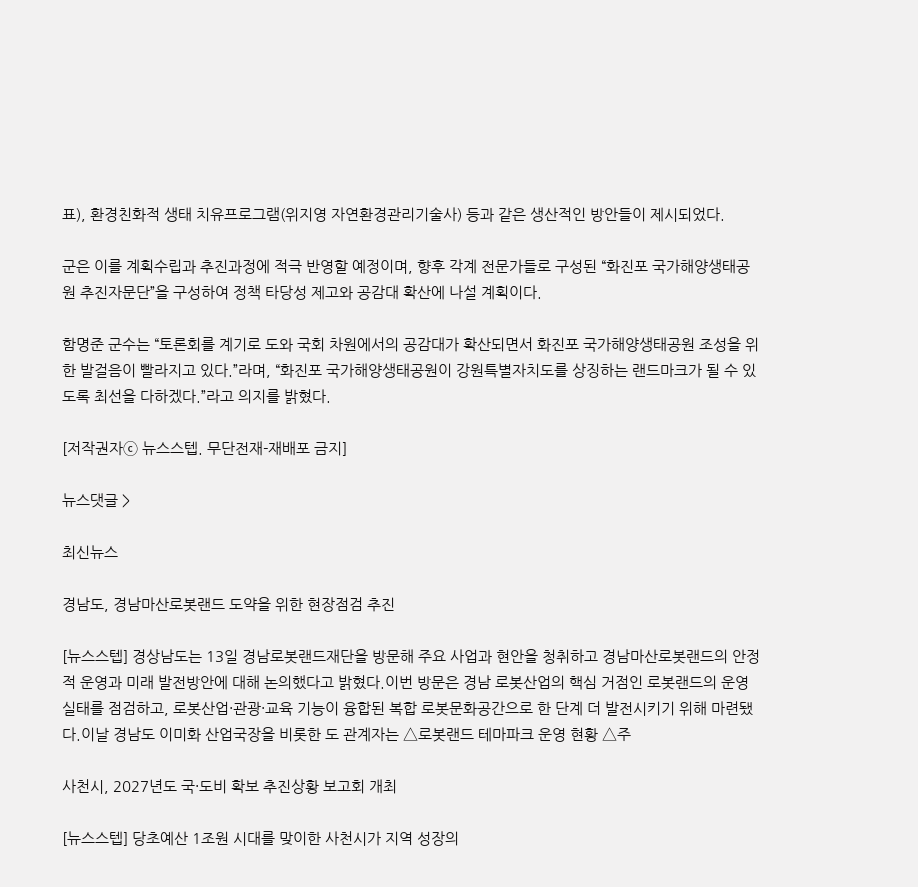표), 환경친화적 생태 치유프로그램(위지영 자연환경관리기술사) 등과 같은 생산적인 방안들이 제시되었다.

군은 이를 계획수립과 추진과정에 적극 반영할 예정이며, 향후 각계 전문가들로 구성된 “화진포 국가해양생태공원 추진자문단”을 구성하여 정책 타당성 제고와 공감대 확산에 나설 계획이다.

함명준 군수는 “토론회를 계기로 도와 국회 차원에서의 공감대가 확산되면서 화진포 국가해양생태공원 조성을 위한 발걸음이 빨라지고 있다.”라며, “화진포 국가해양생태공원이 강원특별자치도를 상징하는 랜드마크가 될 수 있도록 최선을 다하겠다.”라고 의지를 밝혔다.

[저작권자ⓒ 뉴스스텝. 무단전재-재배포 금지]

뉴스댓글 >

최신뉴스

경남도, 경남마산로봇랜드 도약을 위한 현장점검 추진

[뉴스스텝] 경상남도는 13일 경남로봇랜드재단을 방문해 주요 사업과 현안을 청취하고 경남마산로봇랜드의 안정적 운영과 미래 발전방안에 대해 논의했다고 밝혔다.이번 방문은 경남 로봇산업의 핵심 거점인 로봇랜드의 운영 실태를 점검하고, 로봇산업·관광·교육 기능이 융합된 복합 로봇문화공간으로 한 단계 더 발전시키기 위해 마련됐다.이날 경남도 이미화 산업국장을 비롯한 도 관계자는 △로봇랜드 테마파크 운영 현황 △주

사천시, 2027년도 국·도비 확보 추진상황 보고회 개최

[뉴스스텝] 당초예산 1조원 시대를 맞이한 사천시가 지역 성장의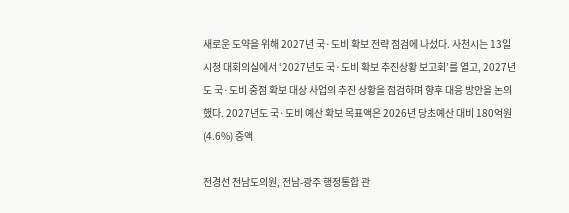새로운 도약을 위해 2027년 국·도비 확보 전략 점검에 나섰다. 사천시는 13일 시청 대회의실에서 ‘2027년도 국·도비 확보 추진상황 보고회’를 열고, 2027년도 국·도비 중점 확보 대상 사업의 추진 상황을 점검하며 향후 대응 방안을 논의했다. 2027년도 국·도비 예산 확보 목표액은 2026년 당초예산 대비 180억원(4.6%) 증액

전경선 전남도의원, 전남-광주 행정통합 관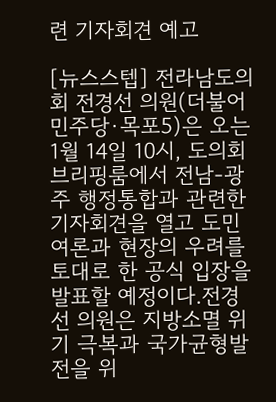련 기자회견 예고

[뉴스스텝] 전라남도의회 전경선 의원(더불어민주당·목포5)은 오는 1월 14일 10시, 도의회 브리핑룸에서 전남-광주 행정통합과 관련한 기자회견을 열고 도민 여론과 현장의 우려를 토대로 한 공식 입장을 발표할 예정이다.전경선 의원은 지방소멸 위기 극복과 국가균형발전을 위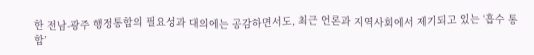한 전남-광주 행정통합의 필요성과 대의에는 공감하면서도, 최근 언론과 지역사회에서 제기되고 있는 ‘흡수 통합’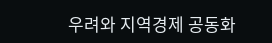우려와 지역경제 공동화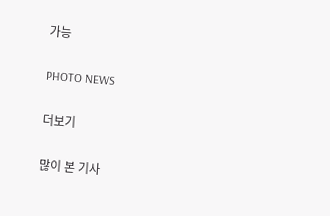가능

PHOTO NEWS

더보기

많이 본 기사